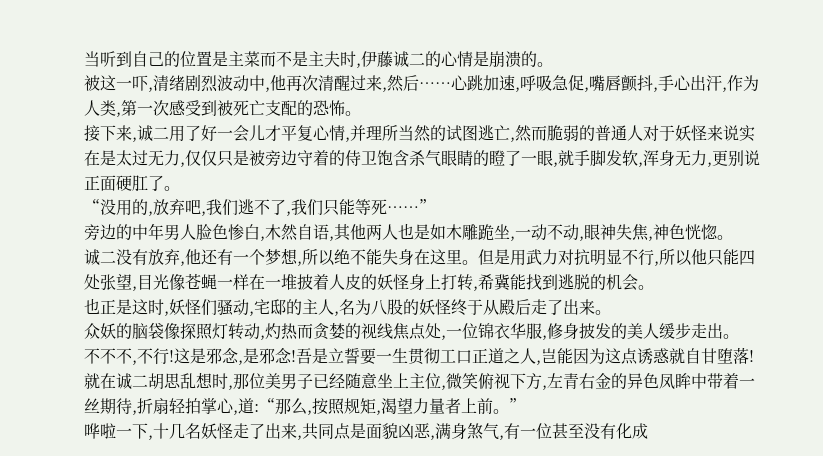当听到自己的位置是主菜而不是主夫时,伊藤诚二的心情是崩溃的。
被这一吓,清绪剧烈波动中,他再次清醒过来,然后……心跳加速,呼吸急促,嘴唇颤抖,手心出汗,作为人类,第一次感受到被死亡支配的恐怖。
接下来,诚二用了好一会儿才平复心情,并理所当然的试图逃亡,然而脆弱的普通人对于妖怪来说实在是太过无力,仅仅只是被旁边守着的侍卫饱含杀气眼睛的瞪了一眼,就手脚发软,浑身无力,更别说正面硬肛了。
“没用的,放弃吧,我们逃不了,我们只能等死……”
旁边的中年男人脸色惨白,木然自语,其他两人也是如木雕跪坐,一动不动,眼神失焦,神色恍惚。
诚二没有放弃,他还有一个梦想,所以绝不能失身在这里。但是用武力对抗明显不行,所以他只能四处张望,目光像苍蝇一样在一堆披着人皮的妖怪身上打转,希冀能找到逃脱的机会。
也正是这时,妖怪们骚动,宅邸的主人,名为八股的妖怪终于从殿后走了出来。
众妖的脑袋像探照灯转动,灼热而贪婪的视线焦点处,一位锦衣华服,修身披发的美人缓步走出。
不不不,不行!这是邪念,是邪念!吾是立誓要一生贯彻工口正道之人,岂能因为这点诱惑就自甘堕落!
就在诚二胡思乱想时,那位美男子已经随意坐上主位,微笑俯视下方,左青右金的异色凤眸中带着一丝期待,折扇轻拍掌心,道:“那么,按照规矩,渴望力量者上前。”
哗啦一下,十几名妖怪走了出来,共同点是面貌凶恶,满身煞气,有一位甚至没有化成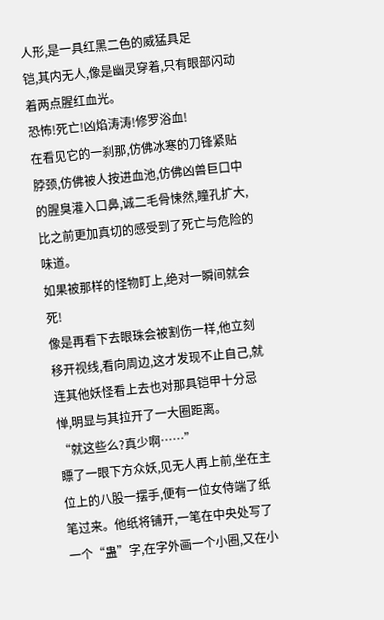人形,是一具红黑二色的威猛具足
铠,其内无人,像是幽灵穿着,只有眼部闪动着两点腥红血光。
恐怖!死亡!凶焰涛涛!修罗浴血!
在看见它的一刹那,仿佛冰寒的刀锋紧贴脖颈,仿佛被人按进血池,仿佛凶兽巨口中的腥臭灌入口鼻,诚二毛骨悚然,瞳孔扩大,比之前更加真切的感受到了死亡与危险的味道。
如果被那样的怪物盯上,绝对一瞬间就会死!
像是再看下去眼珠会被割伤一样,他立刻移开视线,看向周边,这才发现不止自己,就连其他妖怪看上去也对那具铠甲十分忌惮,明显与其拉开了一大圈距离。
“就这些么?真少啊……”
瞟了一眼下方众妖,见无人再上前,坐在主位上的八股一摆手,便有一位女侍端了纸笔过来。他纸将铺开,一笔在中央处写了一个“蛊”字,在字外画一个小圈,又在小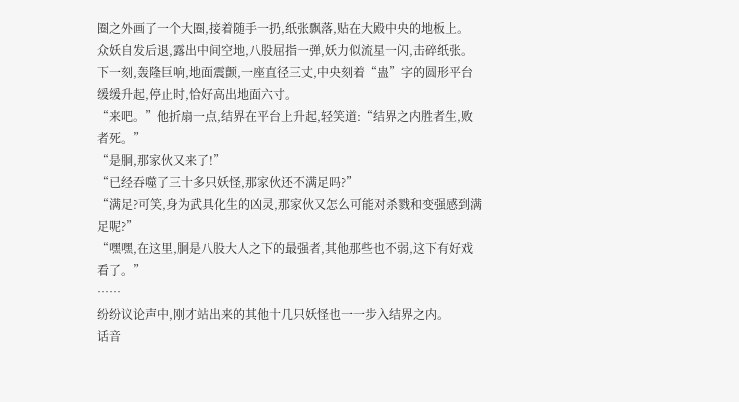圈之外画了一个大圈,接着随手一扔,纸张飘落,贴在大殿中央的地板上。
众妖自发后退,露出中间空地,八股屈指一弹,妖力似流星一闪,击碎纸张。下一刻,轰隆巨响,地面震颤,一座直径三丈,中央刻着“蛊”字的圆形平台缓缓升起,停止时,恰好高出地面六寸。
“来吧。”他折扇一点,结界在平台上升起,轻笑道:“结界之内胜者生,败者死。”
“是胴,那家伙又来了!”
“已经吞噬了三十多只妖怪,那家伙还不满足吗?”
“满足?可笑,身为武具化生的凶灵,那家伙又怎么可能对杀戮和变强感到满足呢?”
“嘿嘿,在这里,胴是八股大人之下的最强者,其他那些也不弱,这下有好戏看了。”
……
纷纷议论声中,刚才站出来的其他十几只妖怪也一一步入结界之内。
话音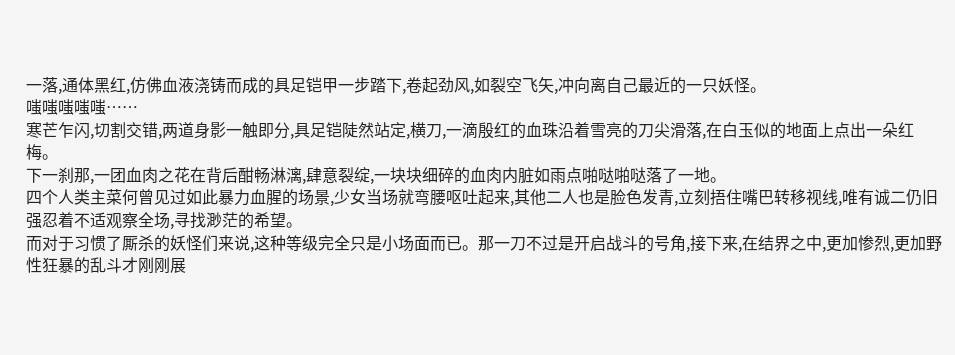一落,通体黑红,仿佛血液浇铸而成的具足铠甲一步踏下,卷起劲风,如裂空飞矢,冲向离自己最近的一只妖怪。
嗤嗤嗤嗤嗤……
寒芒乍闪,切割交错,两道身影一触即分,具足铠陡然站定,横刀,一滴殷红的血珠沿着雪亮的刀尖滑落,在白玉似的地面上点出一朵红梅。
下一刹那,一团血肉之花在背后酣畅淋漓,肆意裂绽,一块块细碎的血肉内脏如雨点啪哒啪哒落了一地。
四个人类主菜何曾见过如此暴力血腥的场景,少女当场就弯腰呕吐起来,其他二人也是脸色发青,立刻捂住嘴巴转移视线,唯有诚二仍旧强忍着不适观察全场,寻找渺茫的希望。
而对于习惯了厮杀的妖怪们来说,这种等级完全只是小场面而已。那一刀不过是开启战斗的号角,接下来,在结界之中,更加惨烈,更加野性狂暴的乱斗才刚刚展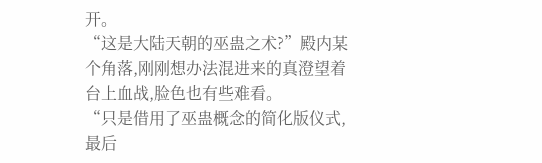开。
“这是大陆天朝的巫蛊之术?”殿内某个角落,刚刚想办法混进来的真澄望着台上血战,脸色也有些难看。
“只是借用了巫蛊概念的简化版仪式,最后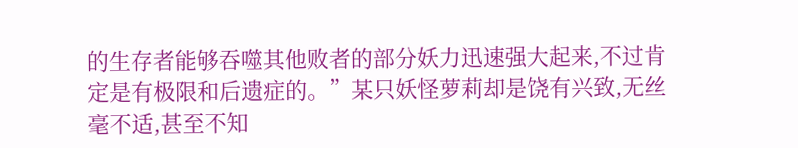的生存者能够吞噬其他败者的部分妖力迅速强大起来,不过肯定是有极限和后遗症的。”某只妖怪萝莉却是饶有兴致,无丝毫不适,甚至不知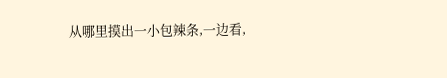从哪里摸出一小包辣条,一边看,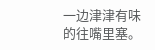一边津津有味的往嘴里塞。